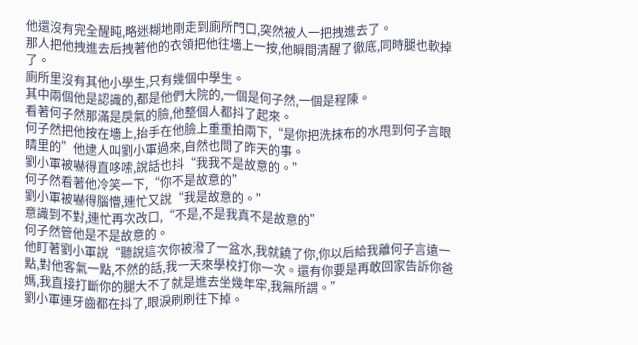他還沒有完全醒盹,略迷糊地剛走到廁所門口,突然被人一把拽進去了。
那人把他拽進去后拽著他的衣領把他往墻上一按,他瞬間清醒了徹底,同時腿也軟掉了。
廁所里沒有其他小學生,只有幾個中學生。
其中兩個他是認識的,都是他們大院的,一個是何子然,一個是程陳。
看著何子然那滿是戾氣的臉,他整個人都抖了起來。
何子然把他按在墻上,抬手在他臉上重重拍兩下,“是你把洗抹布的水甩到何子言眼睛里的”他逮人叫劉小軍過來,自然也問了昨天的事。
劉小軍被嚇得直哆嗦,說話也抖“我我不是故意的。”
何子然看著他冷笑一下,“你不是故意的”
劉小軍被嚇得腦懵,連忙又說“我是故意的。”
意識到不對,連忙再次改口,“不是,不是我真不是故意的”
何子然管他是不是故意的。
他盯著劉小軍說“聽說這次你被潑了一盆水,我就饒了你,你以后給我離何子言遠一點,對他客氣一點,不然的話,我一天來學校打你一次。還有你要是再敢回家告訴你爸媽,我直接打斷你的腿大不了就是進去坐幾年牢,我無所謂。”
劉小軍連牙齒都在抖了,眼淚刷刷往下掉。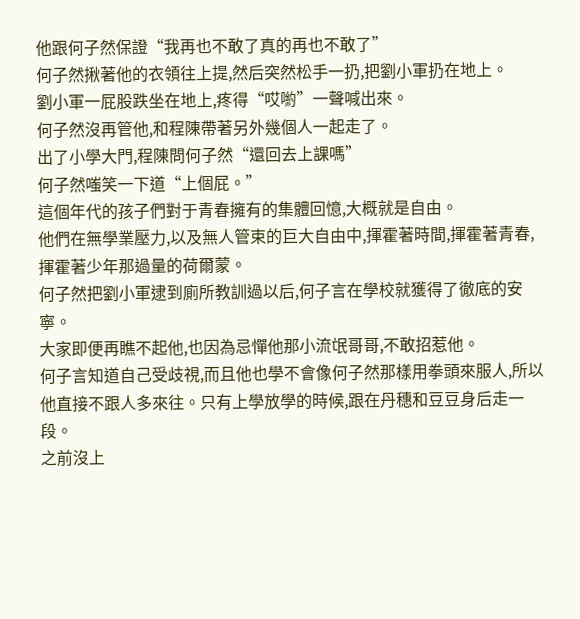他跟何子然保證“我再也不敢了真的再也不敢了”
何子然揪著他的衣領往上提,然后突然松手一扔,把劉小軍扔在地上。
劉小軍一屁股跌坐在地上,疼得“哎喲”一聲喊出來。
何子然沒再管他,和程陳帶著另外幾個人一起走了。
出了小學大門,程陳問何子然“還回去上課嗎”
何子然嗤笑一下道“上個屁。”
這個年代的孩子們對于青春擁有的集體回憶,大概就是自由。
他們在無學業壓力,以及無人管束的巨大自由中,揮霍著時間,揮霍著青春,揮霍著少年那過量的荷爾蒙。
何子然把劉小軍逮到廁所教訓過以后,何子言在學校就獲得了徹底的安寧。
大家即便再瞧不起他,也因為忌憚他那小流氓哥哥,不敢招惹他。
何子言知道自己受歧視,而且他也學不會像何子然那樣用拳頭來服人,所以他直接不跟人多來往。只有上學放學的時候,跟在丹穗和豆豆身后走一段。
之前沒上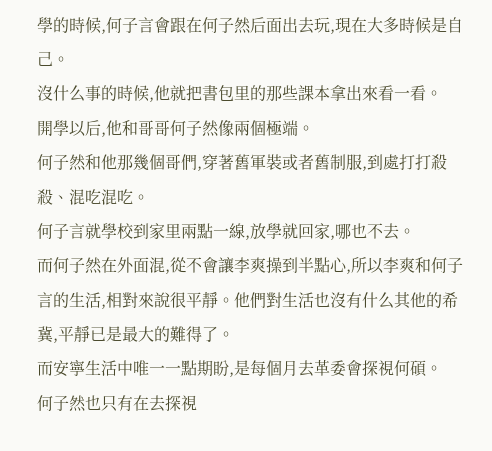學的時候,何子言會跟在何子然后面出去玩,現在大多時候是自己。
沒什么事的時候,他就把書包里的那些課本拿出來看一看。
開學以后,他和哥哥何子然像兩個極端。
何子然和他那幾個哥們,穿著舊軍裝或者舊制服,到處打打殺殺、混吃混吃。
何子言就學校到家里兩點一線,放學就回家,哪也不去。
而何子然在外面混,從不會讓李爽操到半點心,所以李爽和何子言的生活,相對來說很平靜。他們對生活也沒有什么其他的希冀,平靜已是最大的難得了。
而安寧生活中唯一一點期盼,是每個月去革委會探視何碩。
何子然也只有在去探視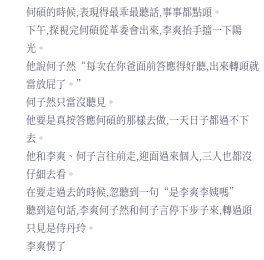何碩的時候,表現得最乖最聽話,事事都點頭。
下午,探視完何碩從革委會出來,李爽抬手擋一下陽光。
他說何子然“每次在你爸面前答應得好聽,出來轉頭就當放屁了。”
何子然只當沒聽見。
他要是真按答應何碩的那樣去做,一天日子都過不下去。
他和李爽、何子言往前走,迎面過來個人,三人也都沒仔細去看。
在要走過去的時候,忽聽到一句“是李爽李姨嗎”
聽到這句話,李爽何子然和何子言停下步子來,轉過頭只見是侍丹玲。
李爽愣了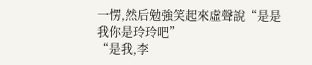一愣,然后勉強笑起來虛聲說“是是我你是玲玲吧”
“是我,李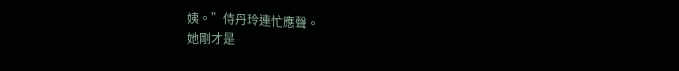姨。”侍丹玲連忙應聲。
她剛才是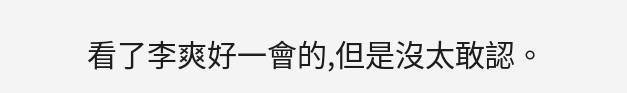看了李爽好一會的,但是沒太敢認。